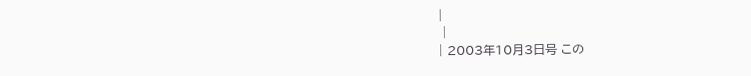|
 |
| 2003年10月3日号 この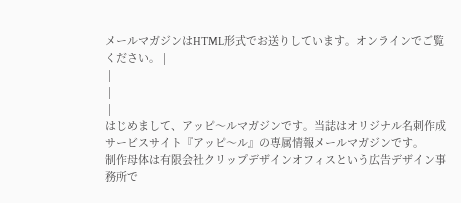メールマガジンはHTML形式でお送りしています。オンラインでご覧ください。 |
 |
 |
 |
はじめまして、アッピ〜ルマガジンです。当誌はオリジナル名刺作成サービスサイト『アッピ〜ル』の専属情報メールマガジンです。
制作母体は有限会社クリップデザインオフィスという広告デザイン事務所で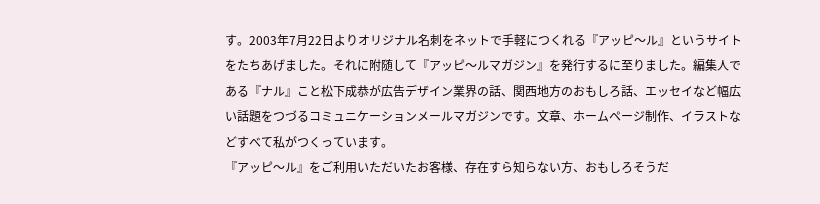す。2003年7月22日よりオリジナル名刺をネットで手軽につくれる『アッピ〜ル』というサイトをたちあげました。それに附随して『アッピ〜ルマガジン』を発行するに至りました。編集人である『ナル』こと松下成恭が広告デザイン業界の話、関西地方のおもしろ話、エッセイなど幅広い話題をつづるコミュニケーションメールマガジンです。文章、ホームページ制作、イラストなどすべて私がつくっています。
『アッピ〜ル』をご利用いただいたお客様、存在すら知らない方、おもしろそうだ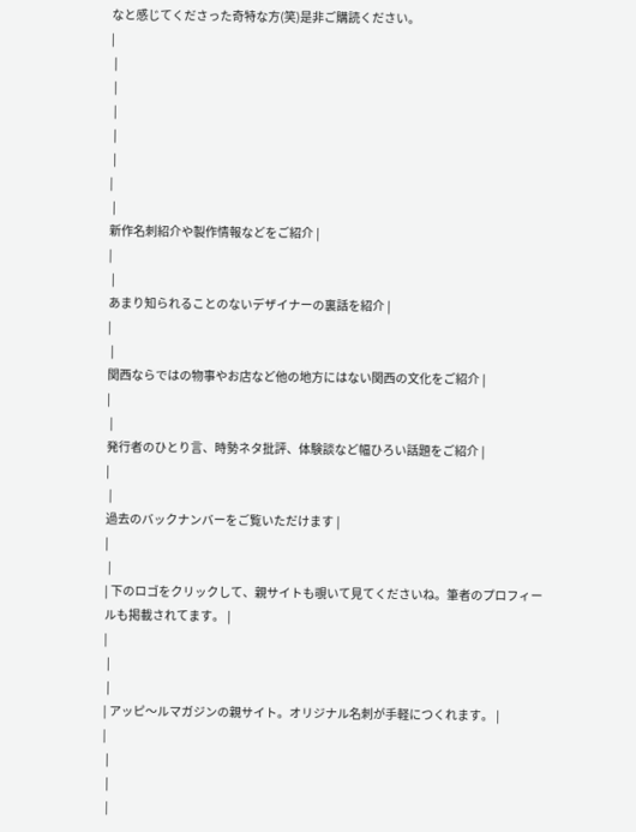なと感じてくださった奇特な方(笑)是非ご購読ください。
|
 |
 |
 |
 |
 |
|
 |
新作名刺紹介や製作情報などをご紹介 |
|
 |
あまり知られることのないデザイナーの裏話を紹介 |
|
 |
関西ならではの物事やお店など他の地方にはない関西の文化をご紹介 |
|
 |
発行者のひとり言、時勢ネタ批評、体験談など幅ひろい話題をご紹介 |
|
 |
過去のバックナンバーをご覧いただけます |
|
 |
| 下のロゴをクリックして、親サイトも覗いて見てくださいね。筆者のプロフィールも掲載されてます。 |
|
 |
 |
| アッピ〜ルマガジンの親サイト。オリジナル名刺が手軽につくれます。 |
|
 |
 |
 |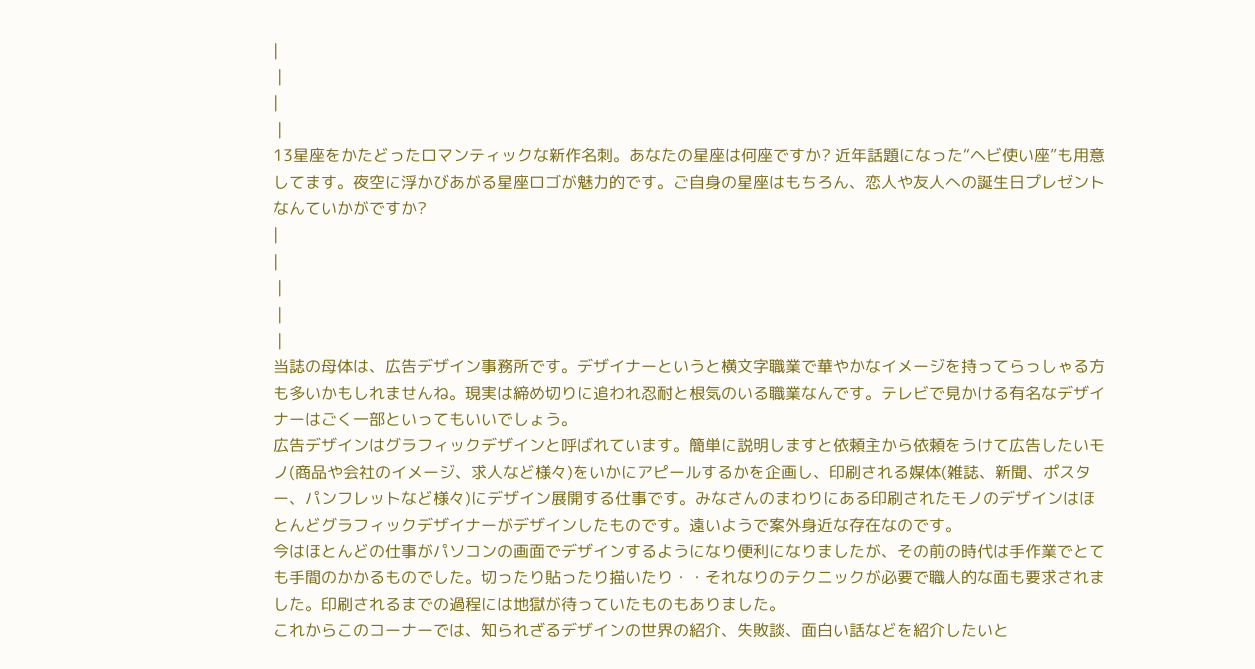|
 |
|
 |
13星座をかたどったロマンティックな新作名刺。あなたの星座は何座ですか? 近年話題になった“ヘビ使い座”も用意してます。夜空に浮かびあがる星座ロゴが魅力的です。ご自身の星座はもちろん、恋人や友人への誕生日プレゼントなんていかがですか?
|
|
 |
 |
 |
当誌の母体は、広告デザイン事務所です。デザイナーというと横文字職業で華やかなイメージを持ってらっしゃる方も多いかもしれませんね。現実は締め切りに追われ忍耐と根気のいる職業なんです。テレビで見かける有名なデザイナーはごく一部といってもいいでしょう。
広告デザインはグラフィックデザインと呼ばれています。簡単に説明しますと依頼主から依頼をうけて広告したいモノ(商品や会社のイメージ、求人など様々)をいかにアピールするかを企画し、印刷される媒体(雑誌、新聞、ポスター、パンフレットなど様々)にデザイン展開する仕事です。みなさんのまわりにある印刷されたモノのデザインはほとんどグラフィックデザイナーがデザインしたものです。遠いようで案外身近な存在なのです。
今はほとんどの仕事がパソコンの画面でデザインするようになり便利になりましたが、その前の時代は手作業でとても手間のかかるものでした。切ったり貼ったり描いたり・・それなりのテクニックが必要で職人的な面も要求されました。印刷されるまでの過程には地獄が待っていたものもありました。
これからこのコーナーでは、知られざるデザインの世界の紹介、失敗談、面白い話などを紹介したいと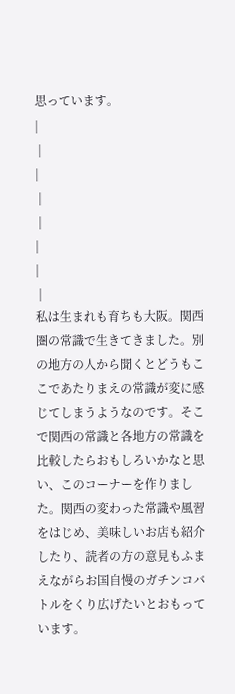思っています。
|
 |
|
 |
 |
|
|
 |
私は生まれも育ちも大阪。関西圏の常識で生きてきました。別の地方の人から聞くとどうもここであたりまえの常識が変に感じてしまうようなのです。そこで関西の常識と各地方の常識を比較したらおもしろいかなと思い、このコーナーを作りました。関西の変わった常識や風習をはじめ、美味しいお店も紹介したり、読者の方の意見もふまえながらお国自慢のガチンコバトルをくり広げたいとおもっています。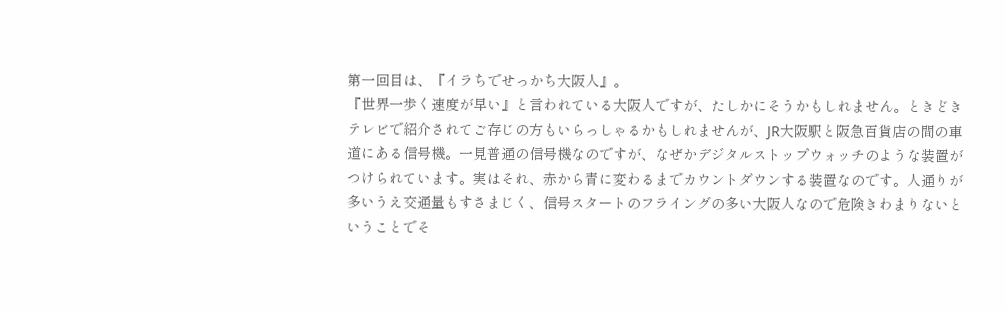第一回目は、『イラちでせっかち大阪人』。
『世界一歩く速度が早い』と言われている大阪人ですが、たしかにそうかもしれません。ときどきテレビで紹介されてご存じの方もいらっしゃるかもしれませんが、JR大阪駅と阪急百貨店の間の車道にある信号機。一見普通の信号機なのですが、なぜかデジタルストップウォッチのような装置がつけられています。実はそれ、赤から青に変わるまでカウントダウンする装置なのです。人通りが多いうえ交通量もすさまじく、信号スタートのフライングの多い大阪人なので危険きわまりないということでそ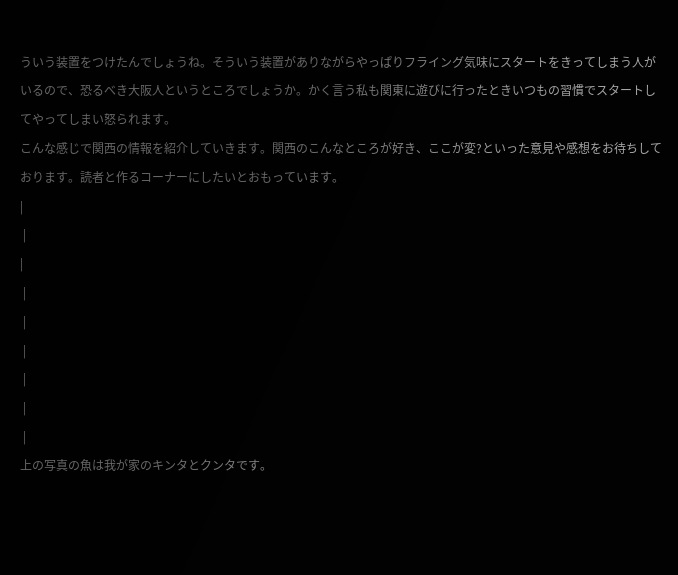ういう装置をつけたんでしょうね。そういう装置がありながらやっぱりフライング気味にスタートをきってしまう人がいるので、恐るべき大阪人というところでしょうか。かく言う私も関東に遊びに行ったときいつもの習慣でスタートしてやってしまい怒られます。
こんな感じで関西の情報を紹介していきます。関西のこんなところが好き、ここが変?といった意見や感想をお待ちしております。読者と作るコーナーにしたいとおもっています。
|
 |
|
 |
 |
 |
 |
 |
 |
上の写真の魚は我が家のキンタとクンタです。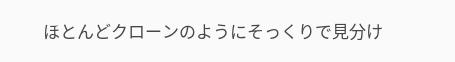ほとんどクローンのようにそっくりで見分け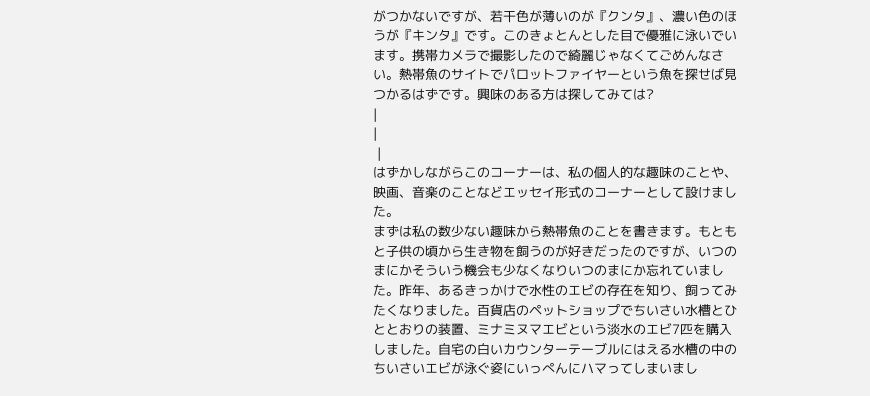がつかないですが、若干色が薄いのが『クンタ』、濃い色のほうが『キンタ』です。このきょとんとした目で優雅に泳いでいます。携帯カメラで撮影したので綺麗じゃなくてごめんなさい。熱帯魚のサイトでパロットファイヤーという魚を探せば見つかるはずです。興味のある方は探してみては?
|
|
 |
はずかしながらこのコーナーは、私の個人的な趣味のことや、映画、音楽のことなどエッセイ形式のコーナーとして設けました。
まずは私の数少ない趣味から熱帯魚のことを書きます。もともと子供の頃から生き物を飼うのが好きだったのですが、いつのまにかそういう機会も少なくなりいつのまにか忘れていました。昨年、あるきっかけで水性のエビの存在を知り、飼ってみたくなりました。百貨店のペットショップでちいさい水槽とひととおりの装置、ミナミヌマエビという淡水のエビ7匹を購入しました。自宅の白いカウンターテーブルにはえる水槽の中のちいさいエビが泳ぐ姿にいっぺんにハマってしまいまし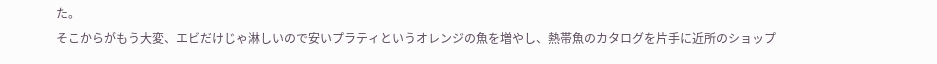た。
そこからがもう大変、エビだけじゃ淋しいので安いプラティというオレンジの魚を増やし、熱帯魚のカタログを片手に近所のショップ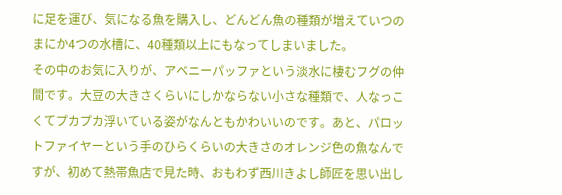に足を運び、気になる魚を購入し、どんどん魚の種類が増えていつのまにか4つの水槽に、40種類以上にもなってしまいました。
その中のお気に入りが、アベニーパッファという淡水に棲むフグの仲間です。大豆の大きさくらいにしかならない小さな種類で、人なっこくてプカプカ浮いている姿がなんともかわいいのです。あと、パロットファイヤーという手のひらくらいの大きさのオレンジ色の魚なんですが、初めて熱帯魚店で見た時、おもわず西川きよし師匠を思い出し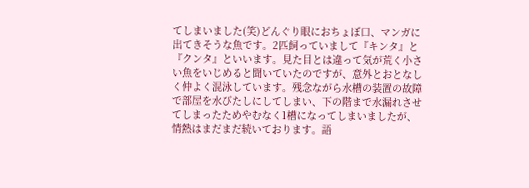てしまいました(笑)どんぐり眼におちょぼ口、マンガに出てきそうな魚です。2匹飼っていまして『キンタ』と『クンタ』といいます。見た目とは違って気が荒く小さい魚をいじめると聞いていたのですが、意外とおとなしく仲よく混泳しています。残念ながら水槽の装置の故障で部屋を水びたしにしてしまい、下の階まで水漏れさせてしまったためやむなく1槽になってしまいましたが、情熱はまだまだ続いております。語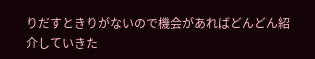りだすときりがないので機会があればどんどん紹介していきた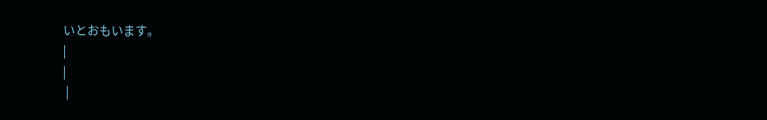いとおもいます。
|
|
 |